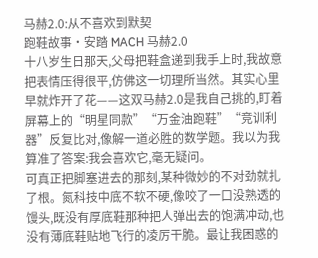马赫2.0:从不喜欢到默契
跑鞋故事·安踏 MACH 马赫2.0
十八岁生日那天,父母把鞋盒递到我手上时,我故意把表情压得很平,仿佛这一切理所当然。其实心里早就炸开了花——这双马赫2.0是我自己挑的,盯着屏幕上的“明星同款”“万金油跑鞋”“竞训利器”反复比对,像解一道必胜的数学题。我以为我算准了答案:我会喜欢它,毫无疑问。
可真正把脚塞进去的那刻,某种微妙的不对劲就扎了根。氮科技中底不软不硬,像咬了一口没熟透的馒头,既没有厚底鞋那种把人弹出去的饱满冲动,也没有薄底鞋贴地飞行的凌厉干脆。最让我困惑的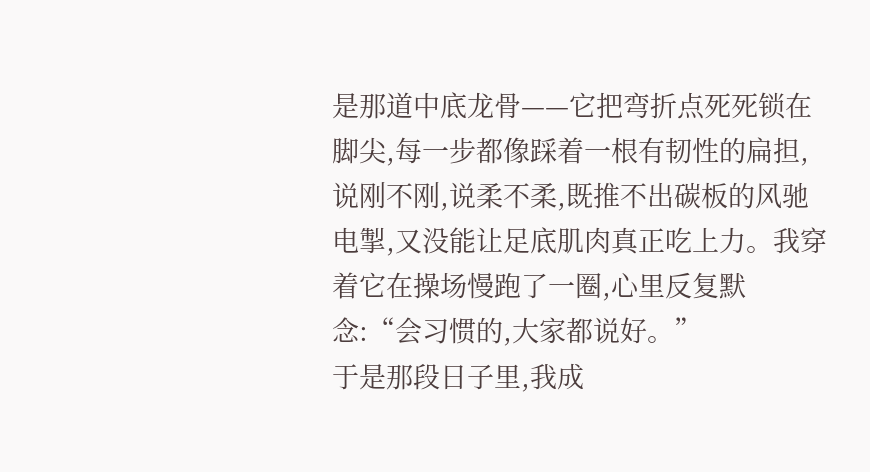是那道中底龙骨——它把弯折点死死锁在脚尖,每一步都像踩着一根有韧性的扁担,说刚不刚,说柔不柔,既推不出碳板的风驰电掣,又没能让足底肌肉真正吃上力。我穿着它在操场慢跑了一圈,心里反复默念:“会习惯的,大家都说好。”
于是那段日子里,我成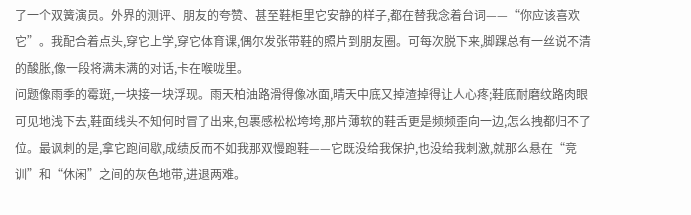了一个双簧演员。外界的测评、朋友的夸赞、甚至鞋柜里它安静的样子,都在替我念着台词——“你应该喜欢它”。我配合着点头,穿它上学,穿它体育课,偶尔发张带鞋的照片到朋友圈。可每次脱下来,脚踝总有一丝说不清的酸胀,像一段将满未满的对话,卡在喉咙里。
问题像雨季的霉斑,一块接一块浮现。雨天柏油路滑得像冰面,晴天中底又掉渣掉得让人心疼;鞋底耐磨纹路肉眼可见地浅下去,鞋面线头不知何时冒了出来,包裹感松松垮垮,那片薄软的鞋舌更是频频歪向一边,怎么拽都归不了位。最讽刺的是,拿它跑间歇,成绩反而不如我那双慢跑鞋——它既没给我保护,也没给我刺激,就那么悬在“竞训”和“休闲”之间的灰色地带,进退两难。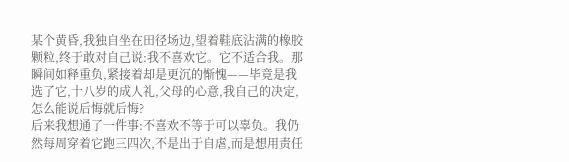某个黄昏,我独自坐在田径场边,望着鞋底沾满的橡胶颗粒,终于敢对自己说:我不喜欢它。它不适合我。那瞬间如释重负,紧接着却是更沉的惭愧——毕竟是我选了它,十八岁的成人礼,父母的心意,我自己的决定,怎么能说后悔就后悔?
后来我想通了一件事:不喜欢不等于可以辜负。我仍然每周穿着它跑三四次,不是出于自虐,而是想用责任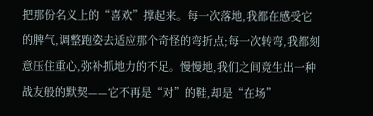把那份名义上的“喜欢”撑起来。每一次落地,我都在感受它的脾气,调整跑姿去适应那个奇怪的弯折点;每一次转弯,我都刻意压住重心,弥补抓地力的不足。慢慢地,我们之间竟生出一种战友般的默契——它不再是“对”的鞋,却是“在场”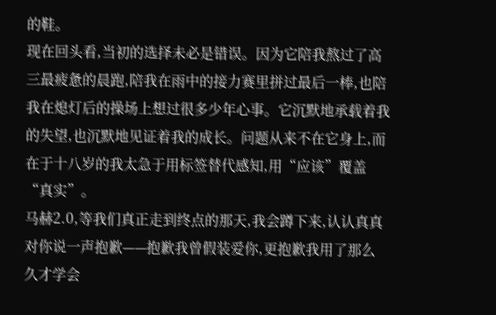的鞋。
现在回头看,当初的选择未必是错误。因为它陪我熬过了高三最疲惫的晨跑,陪我在雨中的接力赛里拼过最后一棒,也陪我在熄灯后的操场上想过很多少年心事。它沉默地承载着我的失望,也沉默地见证着我的成长。问题从来不在它身上,而在于十八岁的我太急于用标签替代感知,用“应该”覆盖“真实”。
马赫2.0,等我们真正走到终点的那天,我会蹲下来,认认真真对你说一声抱歉——抱歉我曾假装爱你,更抱歉我用了那么久才学会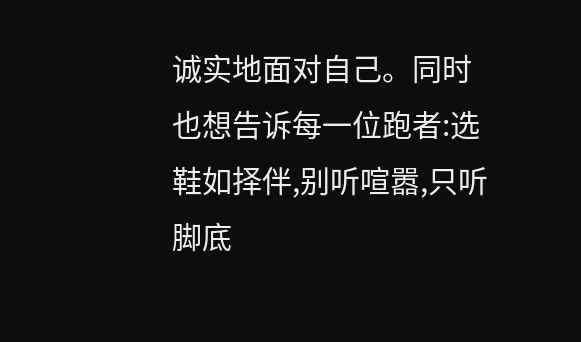诚实地面对自己。同时也想告诉每一位跑者:选鞋如择伴,别听喧嚣,只听脚底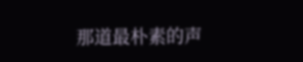那道最朴素的声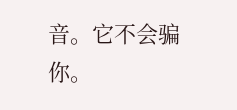音。它不会骗你。